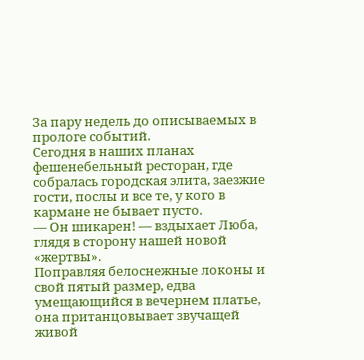За пару недель до описываемых в прологе событий.
Сегодня в наших планах фешенебельный ресторан, где собралась городская элита, заезжие гости, послы и все те, у кого в кармане не бывает пусто.
— Он шикарен! — вздыхает Люба, глядя в сторону нашей новой «жертвы».
Поправляя белоснежные локоны и свой пятый размер, едва умещающийся в вечернем платье, она пританцовывает звучащей живой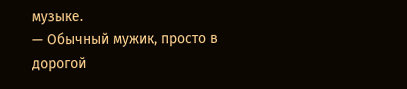музыке.
— Обычный мужик, просто в дорогой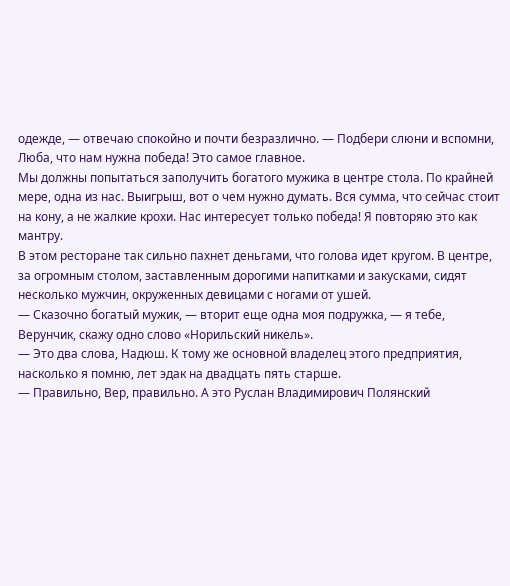одежде, — отвечаю спокойно и почти безразлично. — Подбери слюни и вспомни, Люба, что нам нужна победа! Это самое главное.
Мы должны попытаться заполучить богатого мужика в центре стола. По крайней мере, одна из нас. Выигрыш, вот о чем нужно думать. Вся сумма, что сейчас стоит на кону, а не жалкие крохи. Нас интересует только победа! Я повторяю это как мантру.
В этом ресторане так сильно пахнет деньгами, что голова идет кругом. В центре, за огромным столом, заставленным дорогими напитками и закусками, сидят несколько мужчин, окруженных девицами с ногами от ушей.
— Сказочно богатый мужик, — вторит еще одна моя подружка, — я тебе, Верунчик, скажу одно слово «Норильский никель».
— Это два слова, Надюш. К тому же основной владелец этого предприятия, насколько я помню, лет эдак на двадцать пять старше.
— Правильно, Вер, правильно. А это Руслан Владимирович Полянский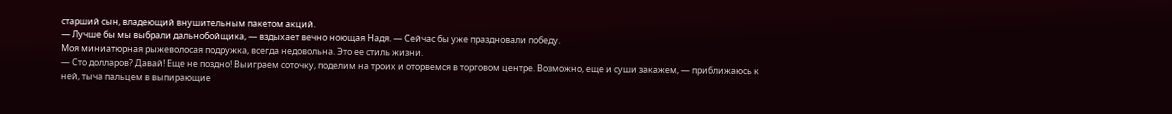старший сын, владеющий внушительным пакетом акций.
— Лучше бы мы выбрали дальнобойщика, — вздыхает вечно ноющая Надя. — Сейчас бы уже праздновали победу.
Моя миниатюрная рыжеволосая подружка, всегда недовольна. Это ее стиль жизни.
— Сто долларов? Давай! Еще не поздно! Выиграем соточку, поделим на троих и оторвемся в торговом центре. Возможно, еще и суши закажем, — приближаюсь к ней, тыча пальцем в выпирающие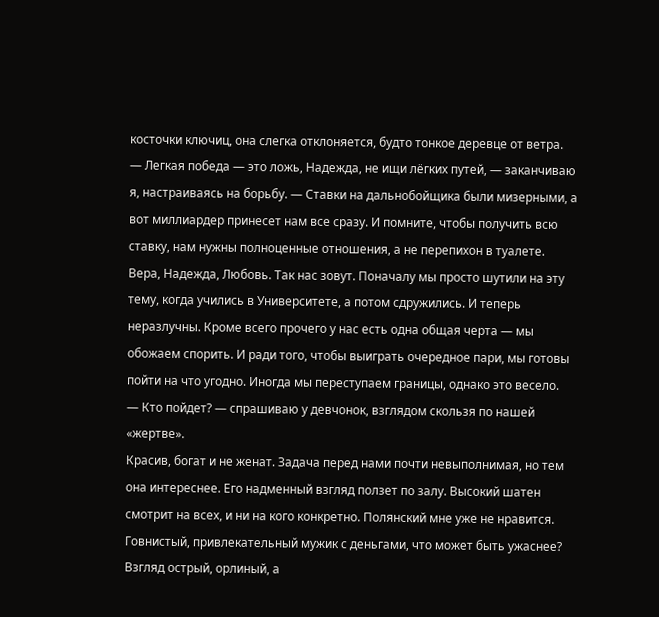косточки ключиц, она слегка отклоняется, будто тонкое деревце от ветра.
— Легкая победа — это ложь, Надежда, не ищи лёгких путей, — заканчиваю я, настраиваясь на борьбу. — Ставки на дальнобойщика были мизерными, а вот миллиардер принесет нам все сразу. И помните, чтобы получить всю ставку, нам нужны полноценные отношения, а не перепихон в туалете.
Вера, Надежда, Любовь. Так нас зовут. Поначалу мы просто шутили на эту тему, когда учились в Университете, а потом сдружились. И теперь неразлучны. Кроме всего прочего у нас есть одна общая черта — мы обожаем спорить. И ради того, чтобы выиграть очередное пари, мы готовы пойти на что угодно. Иногда мы переступаем границы, однако это весело.
— Кто пойдет? — спрашиваю у девчонок, взглядом скользя по нашей «жертве».
Красив, богат и не женат. Задача перед нами почти невыполнимая, но тем она интереснее. Его надменный взгляд ползет по залу. Высокий шатен смотрит на всех, и ни на кого конкретно. Полянский мне уже не нравится. Говнистый, привлекательный мужик с деньгами, что может быть ужаснее?
Взгляд острый, орлиный, а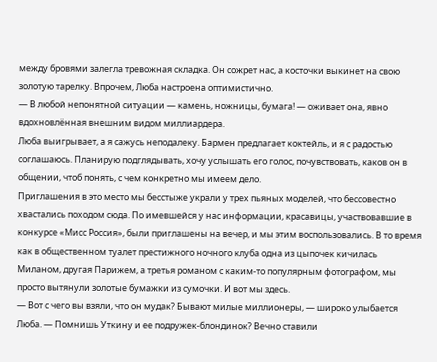между бровями залегла тревожная складка. Он сожрет нас, а косточки выкинет на свою золотую тарелку. Впрочем, Люба настроена оптимистично.
— В любой непонятной ситуации — камень, ножницы, бумага! — оживает она, явно вдохновлённая внешним видом миллиардера.
Люба выигрывает, а я сажусь неподалеку. Бармен предлагает коктейль, и я с радостью соглашаюсь. Планирую подглядывать, хочу услышать его голос, почувствовать, каков он в общении, чтоб понять, с чем конкретно мы имеем дело.
Приглашения в это место мы бесстыже украли у трех пьяных моделей, что бессовестно хвастались походом сюда. По имевшейся у нас информации, красавицы, участвовавшие в конкурсе «Мисс Россия», были приглашены на вечер, и мы этим воспользовались. В то время как в общественном туалет престижного ночного клуба одна из цыпочек кичилась Миланом, другая Парижем, а третья романом с каким-то популярным фотографом, мы просто вытянули золотые бумажки из сумочки. И вот мы здесь.
— Вот с чего вы взяли, что он мудак? Бывают милые миллионеры, — широко улыбается Люба. — Помнишь Уткину и ее подружек-блондинок? Вечно ставили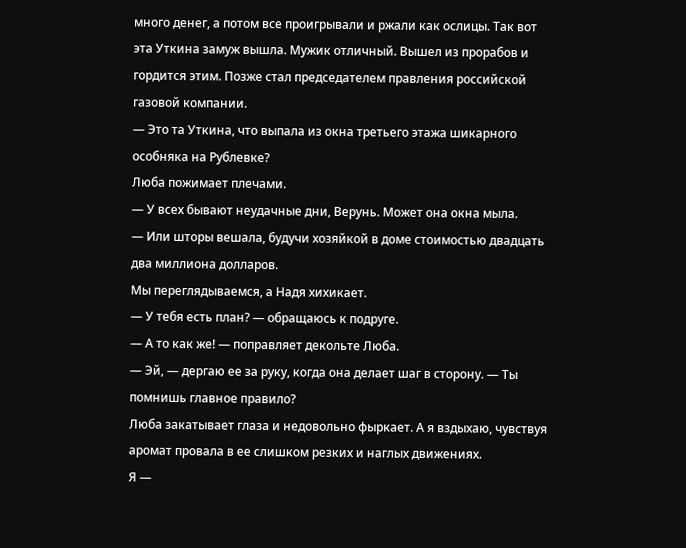много денег, а потом все проигрывали и ржали как ослицы. Так вот эта Уткина замуж вышла. Мужик отличный. Вышел из прорабов и гордится этим. Позже стал председателем правления российской газовой компании.
— Это та Уткина, что выпала из окна третьего этажа шикарного особняка на Рублевке?
Люба пожимает плечами.
— У всех бывают неудачные дни, Верунь. Может она окна мыла.
— Или шторы вешала, будучи хозяйкой в доме стоимостью двадцать два миллиона долларов.
Мы переглядываемся, а Надя хихикает.
— У тебя есть план? — обращаюсь к подруге.
— А то как же! — поправляет декольте Люба.
— Эй, — дергаю ее за руку, когда она делает шаг в сторону. — Ты помнишь главное правило?
Люба закатывает глаза и недовольно фыркает. А я вздыхаю, чувствуя аромат провала в ее слишком резких и наглых движениях.
Я —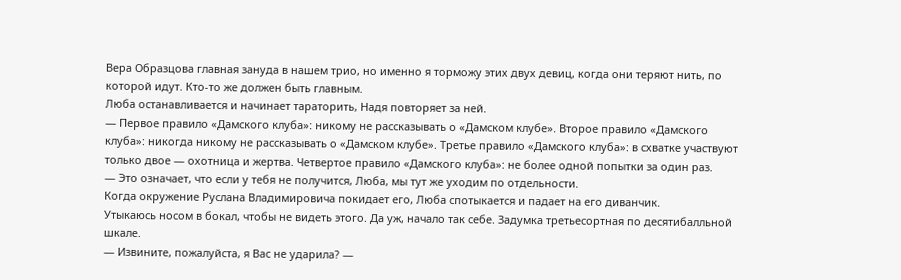Вера Образцова главная зануда в нашем трио, но именно я торможу этих двух девиц, когда они теряют нить, по которой идут. Кто-то же должен быть главным.
Люба останавливается и начинает тараторить, Надя повторяет за ней.
— Первое правило «Дамского клуба»: никому не рассказывать о «Дамском клубе». Второе правило «Дамского клуба»: никогда никому не рассказывать о «Дамском клубе». Третье правило «Дамского клуба»: в схватке участвуют только двое — охотница и жертва. Четвертое правило «Дамского клуба»: не более одной попытки за один раз.
— Это означает, что если у тебя не получится, Люба, мы тут же уходим по отдельности.
Когда окружение Руслана Владимировича покидает его, Люба спотыкается и падает на его диванчик.
Утыкаюсь носом в бокал, чтобы не видеть этого. Да уж, начало так себе. Задумка третьесортная по десятибалльной шкале.
— Извините, пожалуйста, я Вас не ударила? —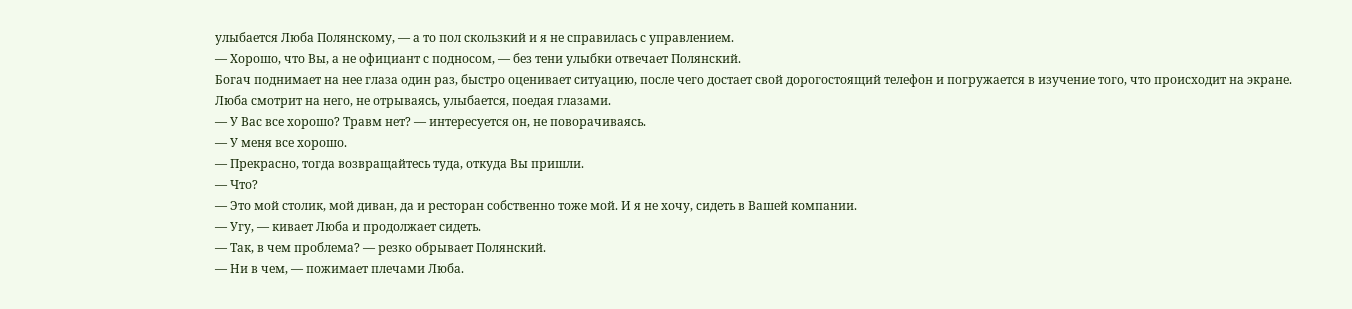улыбается Люба Полянскому, — а то пол скользкий и я не справилась с управлением.
— Хорошо, что Вы, а не официант с подносом, — без тени улыбки отвечает Полянский.
Богач поднимает на нее глаза один раз, быстро оценивает ситуацию, после чего достает свой дорогостоящий телефон и погружается в изучение того, что происходит на экране.
Люба смотрит на него, не отрываясь, улыбается, поедая глазами.
— У Вас все хорошо? Травм нет? — интересуется он, не поворачиваясь.
— У меня все хорошо.
— Прекрасно, тогда возвращайтесь туда, откуда Вы пришли.
— Что?
— Это мой столик, мой диван, да и ресторан собственно тоже мой. И я не хочу, сидеть в Вашей компании.
— Угу, — кивает Люба и продолжает сидеть.
— Так, в чем проблема? — резко обрывает Полянский.
— Ни в чем, — пожимает плечами Люба.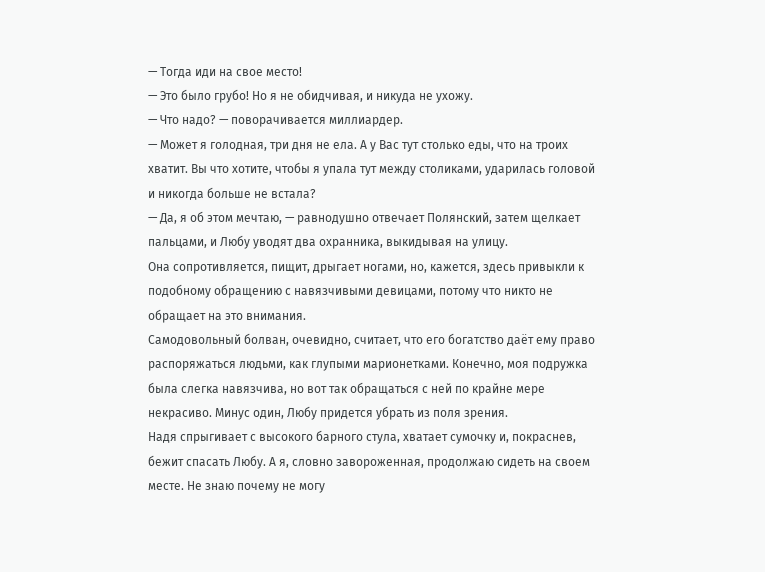— Тогда иди на свое место!
— Это было грубо! Но я не обидчивая, и никуда не ухожу.
— Что надо? — поворачивается миллиардер.
— Может я голодная, три дня не ела. А у Вас тут столько еды, что на троих хватит. Вы что хотите, чтобы я упала тут между столиками, ударилась головой и никогда больше не встала?
— Да, я об этом мечтаю, — равнодушно отвечает Полянский, затем щелкает пальцами, и Любу уводят два охранника, выкидывая на улицу.
Она сопротивляется, пищит, дрыгает ногами, но, кажется, здесь привыкли к подобному обращению с навязчивыми девицами, потому что никто не обращает на это внимания.
Самодовольный болван, очевидно, считает, что его богатство даёт ему право распоряжаться людьми, как глупыми марионетками. Конечно, моя подружка была слегка навязчива, но вот так обращаться с ней по крайне мере некрасиво. Минус один, Любу придется убрать из поля зрения.
Надя спрыгивает с высокого барного стула, хватает сумочку и, покраснев, бежит спасать Любу. А я, словно завороженная, продолжаю сидеть на своем месте. Не знаю почему не могу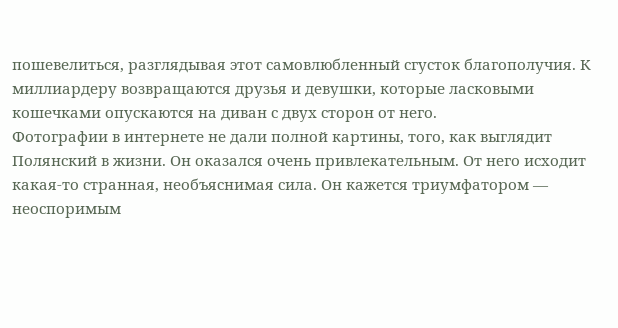пошевелиться, разглядывая этот самовлюбленный сгусток благополучия. К миллиардеру возвращаются друзья и девушки, которые ласковыми кошечками опускаются на диван с двух сторон от него.
Фотографии в интернете не дали полной картины, того, как выглядит Полянский в жизни. Он оказался очень привлекательным. От него исходит какая-то странная, необъяснимая сила. Он кажется триумфатором — неоспоримым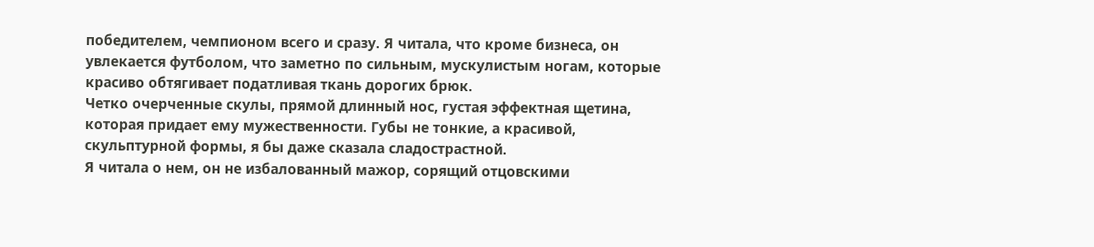победителем, чемпионом всего и сразу. Я читала, что кроме бизнеса, он увлекается футболом, что заметно по сильным, мускулистым ногам, которые красиво обтягивает податливая ткань дорогих брюк.
Четко очерченные скулы, прямой длинный нос, густая эффектная щетина, которая придает ему мужественности. Губы не тонкие, а красивой, скульптурной формы, я бы даже сказала сладострастной.
Я читала о нем, он не избалованный мажор, сорящий отцовскими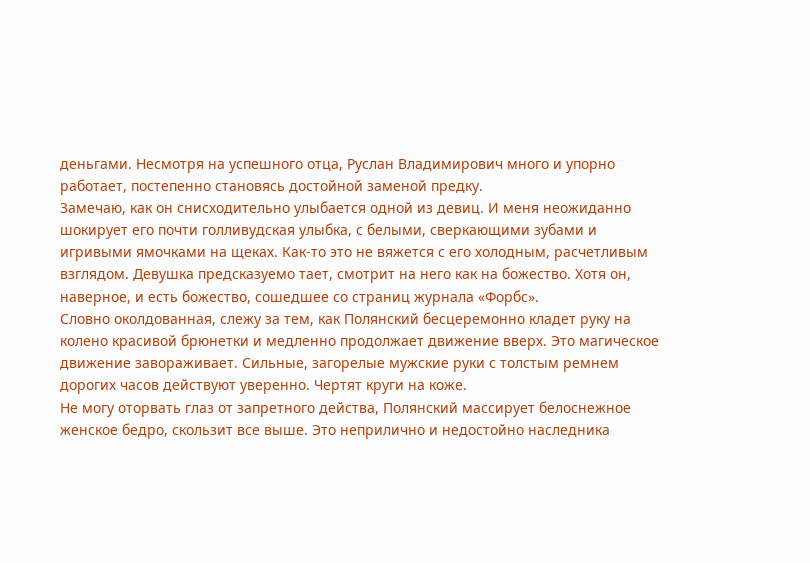деньгами. Несмотря на успешного отца, Руслан Владимирович много и упорно работает, постепенно становясь достойной заменой предку.
Замечаю, как он снисходительно улыбается одной из девиц. И меня неожиданно шокирует его почти голливудская улыбка, с белыми, сверкающими зубами и игривыми ямочками на щеках. Как-то это не вяжется с его холодным, расчетливым взглядом. Девушка предсказуемо тает, смотрит на него как на божество. Хотя он, наверное, и есть божество, сошедшее со страниц журнала «Форбс».
Словно околдованная, слежу за тем, как Полянский бесцеремонно кладет руку на колено красивой брюнетки и медленно продолжает движение вверх. Это магическое движение завораживает. Сильные, загорелые мужские руки с толстым ремнем дорогих часов действуют уверенно. Чертят круги на коже.
Не могу оторвать глаз от запретного действа, Полянский массирует белоснежное женское бедро, скользит все выше. Это неприлично и недостойно наследника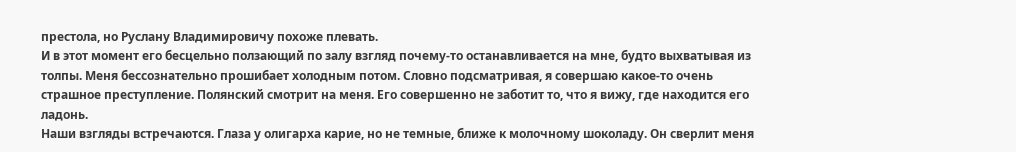престола, но Руслану Владимировичу похоже плевать.
И в этот момент его бесцельно ползающий по залу взгляд почему-то останавливается на мне, будто выхватывая из толпы. Меня бессознательно прошибает холодным потом. Словно подсматривая, я совершаю какое-то очень страшное преступление. Полянский смотрит на меня. Его совершенно не заботит то, что я вижу, где находится его ладонь.
Наши взгляды встречаются. Глаза у олигарха карие, но не темные, ближе к молочному шоколаду. Он сверлит меня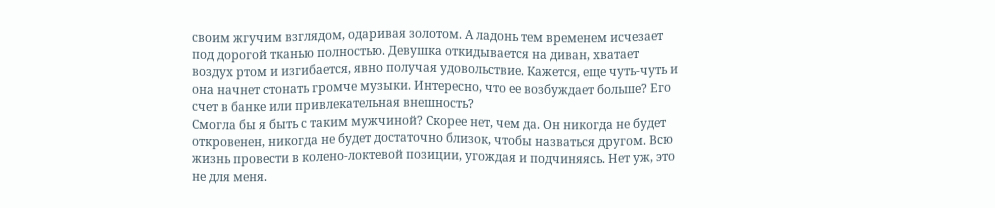своим жгучим взглядом, одаривая золотом. А ладонь тем временем исчезает под дорогой тканью полностью. Девушка откидывается на диван, хватает воздух ртом и изгибается, явно получая удовольствие. Кажется, еще чуть-чуть и она начнет стонать громче музыки. Интересно, что ее возбуждает больше? Его счет в банке или привлекательная внешность?
Смогла бы я быть с таким мужчиной? Скорее нет, чем да. Он никогда не будет откровенен, никогда не будет достаточно близок, чтобы назваться другом. Всю жизнь провести в колено-локтевой позиции, угождая и подчиняясь. Нет уж, это не для меня.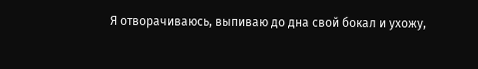Я отворачиваюсь, выпиваю до дна свой бокал и ухожу,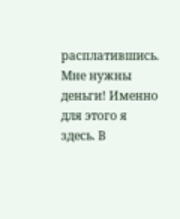расплатившись.
Мне нужны деньги! Именно для этого я здесь. В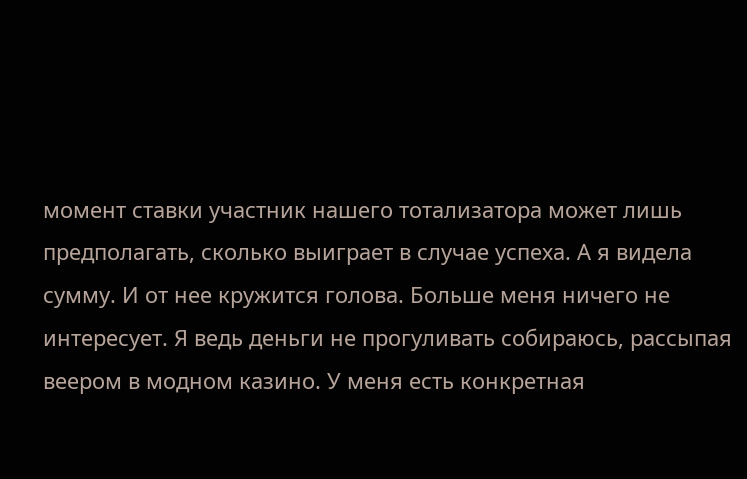момент ставки участник нашего тотализатора может лишь предполагать, сколько выиграет в случае успеха. А я видела сумму. И от нее кружится голова. Больше меня ничего не интересует. Я ведь деньги не прогуливать собираюсь, рассыпая веером в модном казино. У меня есть конкретная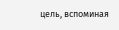цель, вспоминая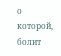о которой, болит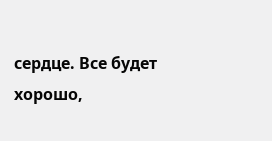сердце. Все будет хорошо,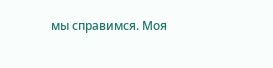мы справимся. Моя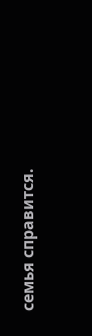семья справится.